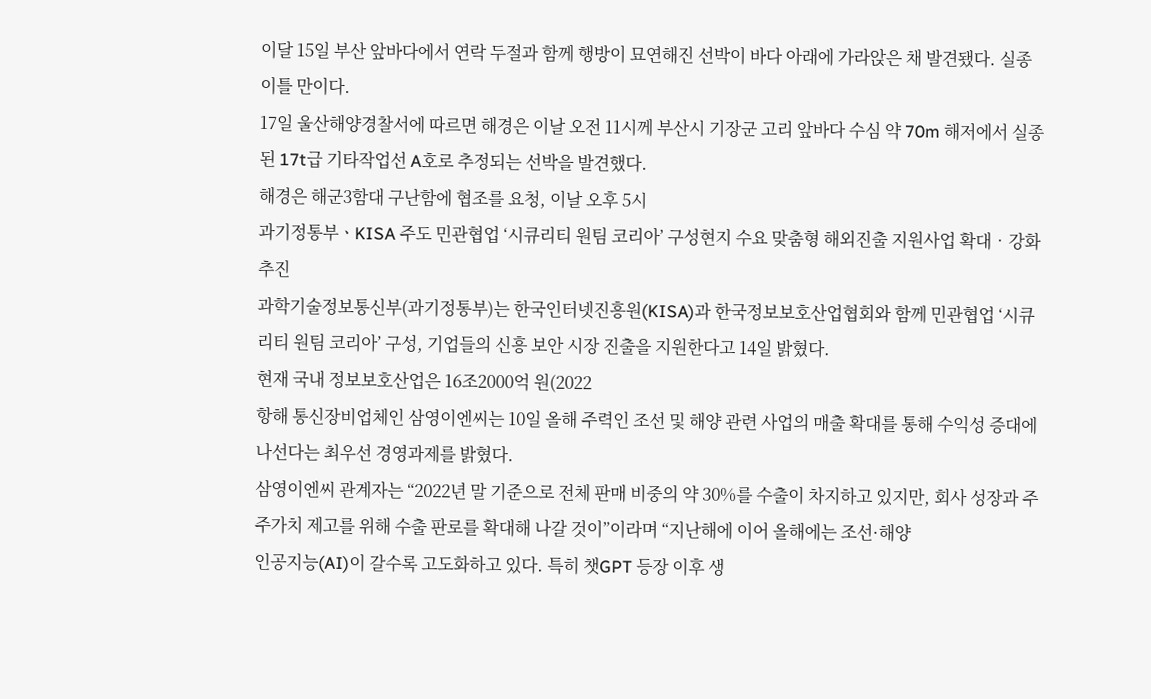이달 15일 부산 앞바다에서 연락 두절과 함께 행방이 묘연해진 선박이 바다 아래에 가라앉은 채 발견됐다. 실종 이틀 만이다.
17일 울산해양경찰서에 따르면 해경은 이날 오전 11시께 부산시 기장군 고리 앞바다 수심 약 70m 해저에서 실종된 17t급 기타작업선 A호로 추정되는 선박을 발견했다.
해경은 해군3함대 구난함에 협조를 요청, 이날 오후 5시
과기정통부ㆍKISA 주도 민관협업 ‘시큐리티 원팀 코리아’ 구성현지 수요 맞춤형 해외진출 지원사업 확대‧강화 추진
과학기술정보통신부(과기정통부)는 한국인터넷진흥원(KISA)과 한국정보보호산업협회와 함께 민관협업 ‘시큐리티 원팀 코리아’ 구성, 기업들의 신흥 보안 시장 진출을 지원한다고 14일 밝혔다.
현재 국내 정보보호산업은 16조2000억 원(2022
항해 통신장비업체인 삼영이엔씨는 10일 올해 주력인 조선 및 해양 관련 사업의 매출 확대를 통해 수익성 증대에 나선다는 최우선 경영과제를 밝혔다.
삼영이엔씨 관계자는 “2022년 말 기준으로 전체 판매 비중의 약 30%를 수출이 차지하고 있지만, 회사 성장과 주주가치 제고를 위해 수출 판로를 확대해 나갈 것이”이라며 “지난해에 이어 올해에는 조선·해양
인공지능(AI)이 갈수록 고도화하고 있다. 특히 챗GPT 등장 이후 생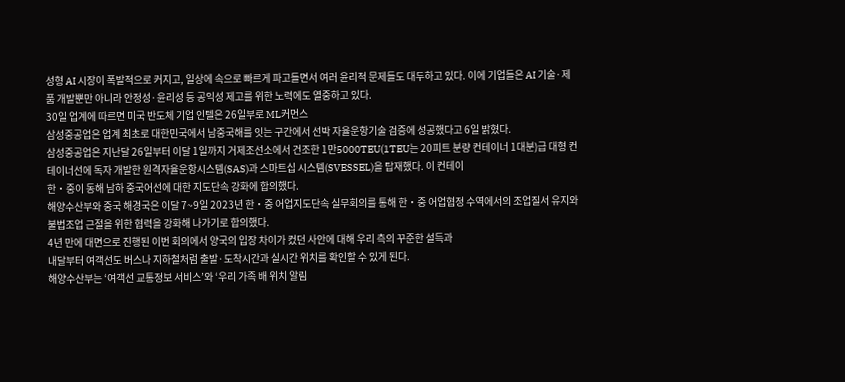성형 AI 시장이 폭발적으로 커지고, 일상에 속으로 빠르게 파고들면서 여러 윤리적 문제들도 대두하고 있다. 이에 기업들은 AI 기술·제품 개발뿐만 아니라 안정성·윤리성 등 공익성 제고를 위한 노력에도 열중하고 있다.
30일 업계에 따르면 미국 반도체 기업 인텔은 26일부로 ML커먼스
삼성중공업은 업계 최초로 대한민국에서 남중국해를 잇는 구간에서 선박 자율운항기술 검증에 성공했다고 6일 밝혔다.
삼성중공업은 지난달 26일부터 이달 1일까지 거제조선소에서 건조한 1만5000TEU(1TEU는 20피트 분량 컨테이너 1대분)급 대형 컨테이너선에 독자 개발한 원격자율운항시스템(SAS)과 스마트십 시스템(SVESSEL)을 탑재했다. 이 컨테이
한‧중이 동해 남하 중국어선에 대한 지도단속 강화에 합의했다.
해양수산부와 중국 해경국은 이달 7~9일 2023년 한‧중 어업지도단속 실무회의를 통해 한‧중 어업협정 수역에서의 조업질서 유지와 불법조업 근절을 위한 협력을 강화해 나가기로 합의했다.
4년 만에 대면으로 진행된 이번 회의에서 양국의 입장 차이가 컸던 사안에 대해 우리 측의 꾸준한 설득과
내달부터 여객선도 버스나 지하철처럼 출발·도착시간과 실시간 위치를 확인할 수 있게 된다.
해양수산부는 ‘여객선 교통정보 서비스’와 ‘우리 가족 배 위치 알림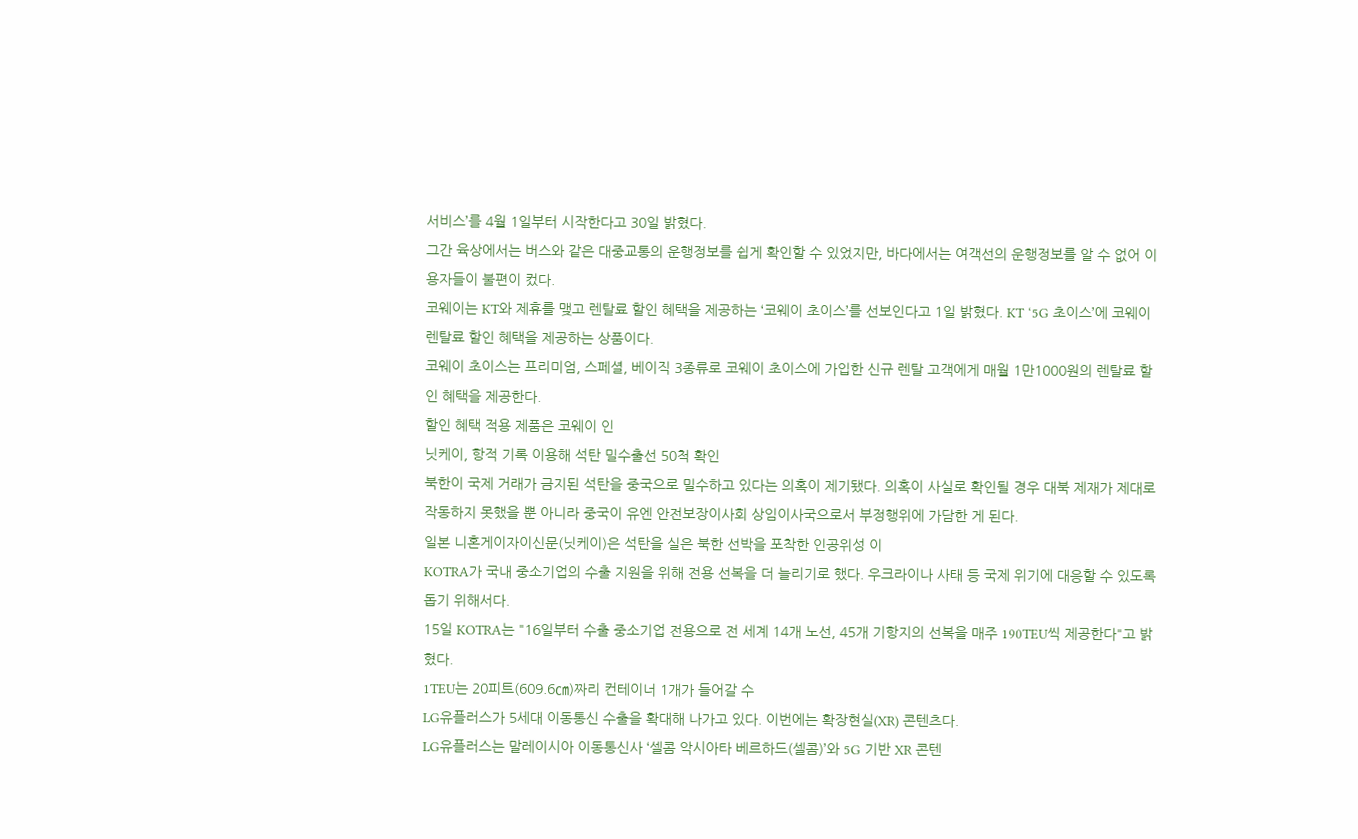서비스’를 4월 1일부터 시작한다고 30일 밝혔다.
그간 육상에서는 버스와 같은 대중교통의 운행정보를 쉽게 확인할 수 있었지만, 바다에서는 여객선의 운행정보를 알 수 없어 이용자들이 불편이 컸다.
코웨이는 KT와 제휴를 맺고 렌탈료 할인 혜택을 제공하는 ‘코웨이 초이스’를 선보인다고 1일 밝혔다. KT ‘5G 초이스’에 코웨이 렌탈료 할인 혜택을 제공하는 상품이다.
코웨이 초이스는 프리미엄, 스페셜, 베이직 3종류로 코웨이 초이스에 가입한 신규 렌탈 고객에게 매월 1만1000원의 렌탈료 할인 혜택을 제공한다.
할인 혜택 적용 제품은 코웨이 인
닛케이, 항적 기록 이용해 석탄 밀수출선 50척 확인
북한이 국제 거래가 금지된 석탄을 중국으로 밀수하고 있다는 의혹이 제기됐다. 의혹이 사실로 확인될 경우 대북 제재가 제대로 작동하지 못했을 뿐 아니라 중국이 유엔 안전보장이사회 상임이사국으로서 부정행위에 가담한 게 된다.
일본 니혼게이자이신문(닛케이)은 석탄을 실은 북한 선박을 포착한 인공위성 이
KOTRA가 국내 중소기업의 수출 지원을 위해 전용 선복을 더 늘리기로 했다. 우크라이나 사태 등 국제 위기에 대응할 수 있도록 돕기 위해서다.
15일 KOTRA는 "16일부터 수출 중소기업 전용으로 전 세계 14개 노선, 45개 기항지의 선복을 매주 190TEU씩 제공한다"고 밝혔다.
1TEU는 20피트(609.6㎝)짜리 컨테이너 1개가 들어갈 수
LG유플러스가 5세대 이동통신 수출을 확대해 나가고 있다. 이번에는 확장현실(XR) 콘텐츠다.
LG유플러스는 말레이시아 이동통신사 ‘셀콤 악시아타 베르하드(셀콤)’와 5G 기반 XR 콘텐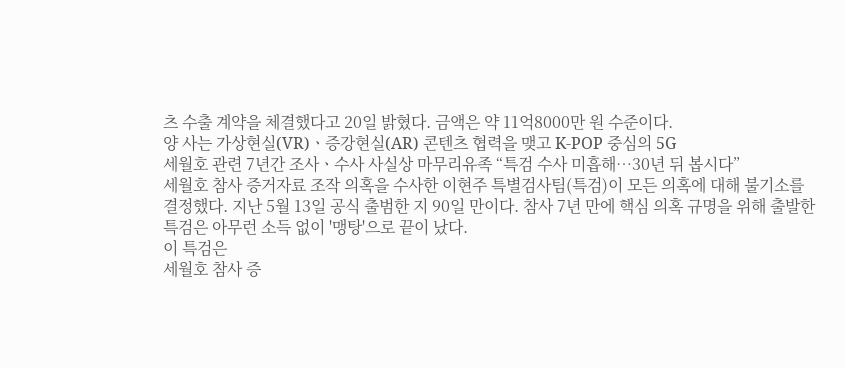츠 수출 계약을 체결했다고 20일 밝혔다. 금액은 약 11억8000만 원 수준이다.
양 사는 가상현실(VR)ㆍ증강현실(AR) 콘텐츠 협력을 맺고 K-POP 중심의 5G
세월호 관련 7년간 조사ㆍ수사 사실상 마무리유족 “특검 수사 미흡해…30년 뒤 봅시다”
세월호 참사 증거자료 조작 의혹을 수사한 이현주 특별검사팀(특검)이 모든 의혹에 대해 불기소를 결정했다. 지난 5월 13일 공식 출범한 지 90일 만이다. 참사 7년 만에 핵심 의혹 규명을 위해 출발한 특검은 아무런 소득 없이 '맹탕'으로 끝이 났다.
이 특검은
세월호 참사 증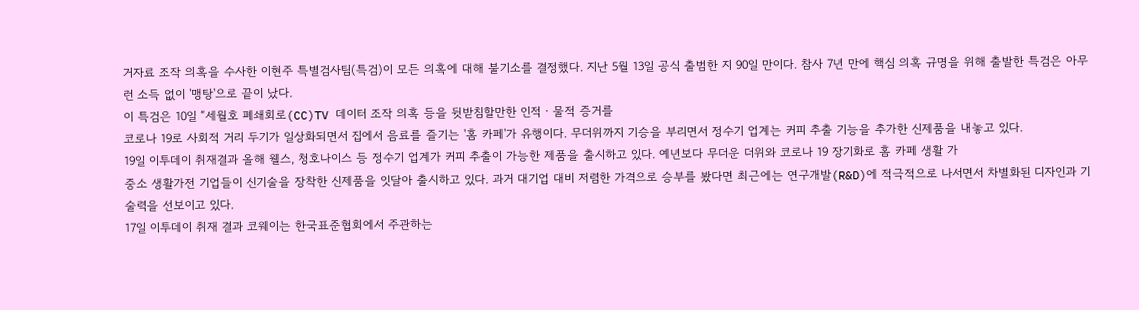거자료 조작 의혹을 수사한 이현주 특별검사팀(특검)이 모든 의혹에 대해 불기소를 결정했다. 지난 5월 13일 공식 출범한 지 90일 만이다. 참사 7년 만에 핵심 의혹 규명을 위해 출발한 특검은 아무런 소득 없이 '맹탕'으로 끝이 났다.
이 특검은 10일 “세월호 폐쇄회로(CC)TV 데이터 조작 의혹 등을 뒷받침할만한 인적ㆍ물적 증거를
코로나 19로 사회적 거리 두기가 일상화되면서 집에서 음료를 즐기는 '홈 카페'가 유행이다. 무더위까지 기승을 부리면서 정수기 업계는 커피 추출 기능을 추가한 신제품을 내놓고 있다.
19일 이투데이 취재결과 올해 웰스, 청호나이스 등 정수기 업계가 커피 추출이 가능한 제품을 출시하고 있다. 예년보다 무더운 더위와 코로나 19 장기화로 홈 카페 생활 가
중소 생활가전 기업들이 신기술을 장착한 신제품을 잇달아 출시하고 있다. 과거 대기업 대비 저렴한 가격으로 승부를 봤다면 최근에는 연구개발(R&D)에 적극적으로 나서면서 차별화된 디자인과 기술력을 선보이고 있다.
17일 이투데이 취재 결과 코웨이는 한국표준협회에서 주관하는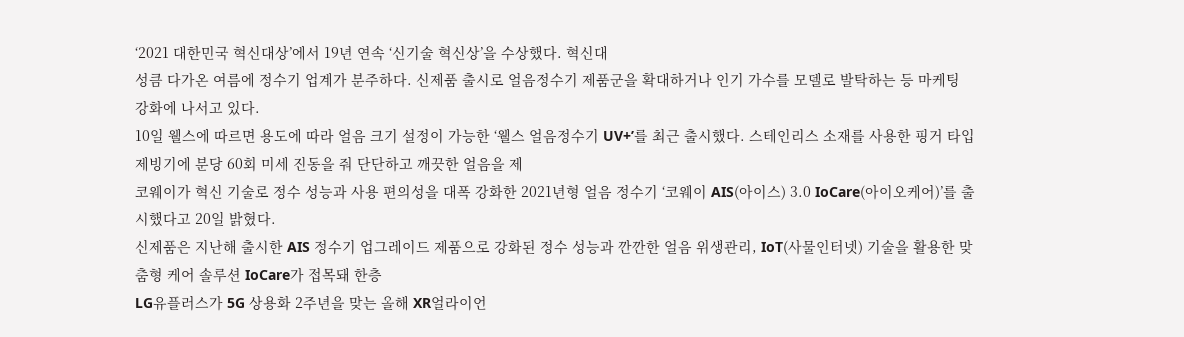‘2021 대한민국 혁신대상’에서 19년 연속 ‘신기술 혁신상’을 수상했다. 혁신대
성큼 다가온 여름에 정수기 업계가 분주하다. 신제품 출시로 얼음정수기 제품군을 확대하거나 인기 가수를 모델로 발탁하는 등 마케팅 강화에 나서고 있다.
10일 웰스에 따르면 용도에 따라 얼음 크기 설정이 가능한 ‘웰스 얼음정수기 UV+’를 최근 출시했다. 스테인리스 소재를 사용한 핑거 타입 제빙기에 분당 60회 미세 진동을 줘 단단하고 깨끗한 얼음을 제
코웨이가 혁신 기술로 정수 성능과 사용 편의성을 대폭 강화한 2021년형 얼음 정수기 ‘코웨이 AIS(아이스) 3.0 IoCare(아이오케어)’를 출시했다고 20일 밝혔다.
신제품은 지난해 출시한 AIS 정수기 업그레이드 제품으로 강화된 정수 성능과 깐깐한 얼음 위생관리, IoT(사물인터넷) 기술을 활용한 맞춤형 케어 솔루션 IoCare가 접목돼 한층
LG유플러스가 5G 상용화 2주년을 맞는 올해 XR얼라이언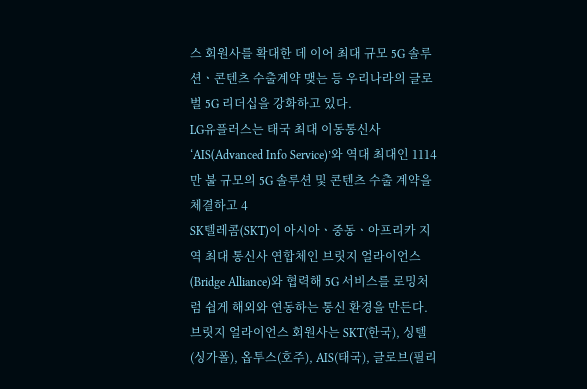스 회원사를 확대한 데 이어 최대 규모 5G 솔루션ㆍ콘텐츠 수출계약 맺는 등 우리나라의 글로벌 5G 리더십을 강화하고 있다.
LG유플러스는 태국 최대 이동통신사 ‘AIS(Advanced Info Service)’와 역대 최대인 1114만 불 규모의 5G 솔루션 및 콘텐츠 수출 계약을 체결하고 4
SK텔레콤(SKT)이 아시아ㆍ중동ㆍ아프리카 지역 최대 통신사 연합체인 브릿지 얼라이언스(Bridge Alliance)와 협력해 5G 서비스를 로밍처럼 쉽게 해외와 연동하는 통신 환경을 만든다.
브릿지 얼라이언스 회원사는 SKT(한국), 싱텔(싱가폴), 옵투스(호주), AIS(태국), 글로브(필리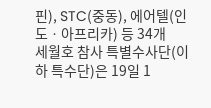핀), STC(중동), 에어텔(인도ㆍ아프리카) 등 34개
세월호 참사 특별수사단(이하 특수단)은 19일 1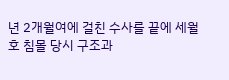년 2개월여에 걸친 수사를 끝에 세월호 침몰 당시 구조과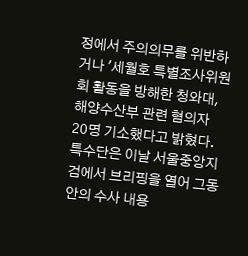정에서 주의의무를 위반하거나 '세월호 특별조사위원회 활동을 방해한 청와대, 해양수산부 관련 혐의자 20명 기소했다고 밝혔다.
특수단은 이날 서울중앙지검에서 브리핑을 열어 그동안의 수사 내용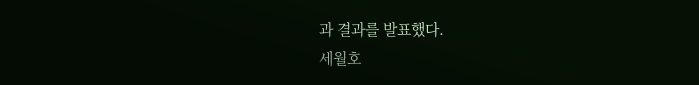과 결과를 발표했다.
세월호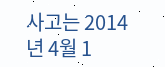사고는 2014년 4월 1